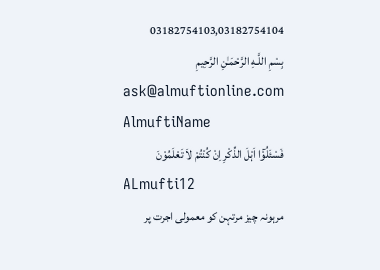03182754103,03182754104
بِسْمِ اللَّـهِ الرَّحْمَـٰنِ الرَّحِيمِ
ask@almuftionline.com
AlmuftiName
فَسْئَلُوْٓا اَہْلَ الذِّکْرِ اِنْ کُنْتُمْ لاَ تَعْلَمُوْنَ
ALmufti12
مرہونہ چیز مرتہن کو معمولی اجرت پر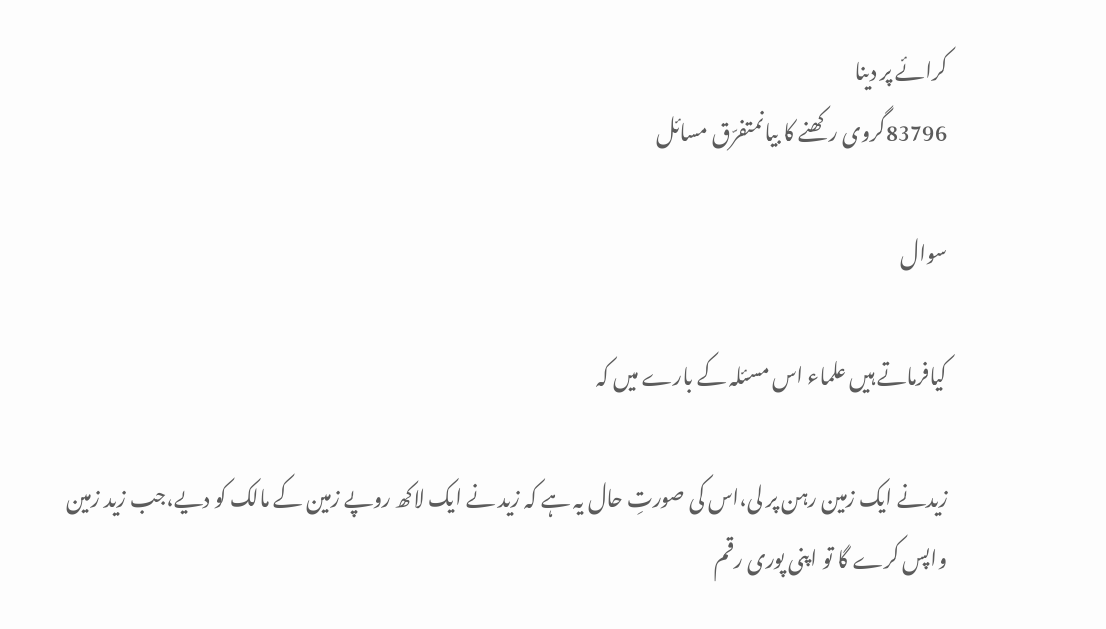کرائے پر دینا
83796گروی رکھنے کا بیانمتفرّق مسائل

سوال

کیافرماتے ہیں علماء اس مسئلہ کے بارے میں کہ

زیدنے ایک زمین رہن پر لی،اس کی صورتِ حال یہ ہے کہ زید نے ایک لاکھ روپے زمین کے مالک کو دیے،جب زید زمین واپس کرے گا تو اپنی پوری رقم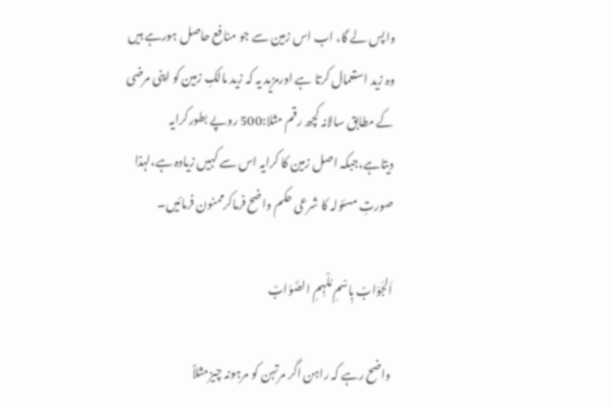واپس لے گا، اب اس زمین سے جو منافع حاصل ہورہے ہیں وہ زید استعمال کرتا ہے اورمزید یہ کہ زید مالکِ زمین کو اپنی مرضی کے مطابق سالانہ کچھ رقم مثلا:500 روپے بطورکرایہ دیتاہے،جبکہ اصل زمین کا کرایہ اس سے کہیں زیادہ ہے،لہذا صورتِ مسئولہ کا شرعی حکم واضح فرماکرممنون فرمائیں۔

اَلجَوَابْ بِاسْمِ مُلْہِمِ الصَّوَابْ

واضح رہے کہ راہن اگر مرتہن کو مرہونہ چیزمثلاً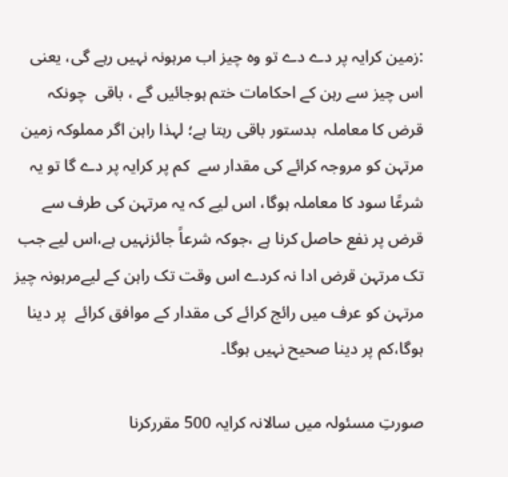:زمین کرایہ پر دے دے تو وہ چیز اب مرہونہ نہیں رہے گی، یعنی اس چیز سے رہن کے احکامات ختم ہوجائیں گے ، باقی  چونکہ قرض کا معاملہ  بدستور باقی رہتا ہے؛ لہذا راہن اگر مملوکہ زمین مرتہن کو مروجہ کرائے کی مقدار سے  کم پر کرایہ پر دے گا تو یہ شرعًا سود کا معاملہ ہوگا، اس لیے کہ یہ مرتہن کی طرف سے قرض پر نفع حاصل کرنا ہے ،جوکہ شرعاً جائزنہیں ہے،اس لیے جب تک مرتہن قرض ادا نہ کردے اس وقت تک راہن کے لیےمرہونہ چیز مرتہن کو عرف میں رائج کرائے کی مقدار کے موافق کرائے  پر دینا ہوگا،کم پر دینا صحیح نہیں ہوگا۔

صورتِ مسئولہ میں سالانہ کرایہ 500 مقررکرنا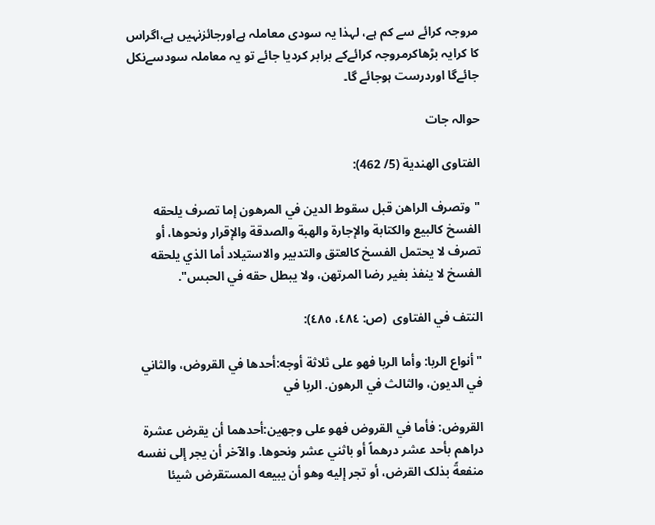مروجہ کرائے سے کم ہے، لہذا یہ سودی معاملہ ہےاورجائزنہیں ہے،اگراس کا کرایہ بڑھاکرمروجہ کرائےکے برابر کردیا جائے تو یہ معاملہ سودسےنکل جائےگا اوردرست ہوجائے گا۔

حوالہ جات

الفتاوى الهندية (5/ 462):

"وتصرف الراهن قبل سقوط الدين في المرهون إما تصرف يلحقه الفسخ كالبيع والكتابة والإجارة والهبة والصدقة والإقرار ونحوها، أو تصرف لا يحتمل الفسخ كالعتق والتدبير والاستيلاد أما الذي يلحقه الفسخ لا ينفذ بغير رضا المرتهن، ولا يبطل حقه في الحبس".

النتف في الفتاوی  (ص: ٤٨٤، ٤٨٥):

"أنواع الربا: وأما الربا فهو علی ثلاثة أوجه:أحدها في القروض، والثاني في الدیون، والثالث في الرهون. الربا في

القروض: فأما في القروض فهو علی وجهین:أحدهما أن یقرض عشرة دراهم بأحد عشر درهماً أو باثني عشر ونحوها. والآخر أن یجر إلی نفسه منفعةً بذلک القرض، أو تجر إلیه وهو أن یبیعه المستقرض شيئا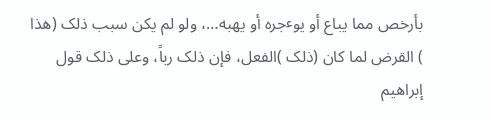بأرخص مما یباع أو یوٴجره أو یهبه…، ولو لم یکن سبب ذلک (هذا ) القرض لما کان (ذلک )الفعل، فإن ذلک رباً، وعلی ذلک قول إبراهیم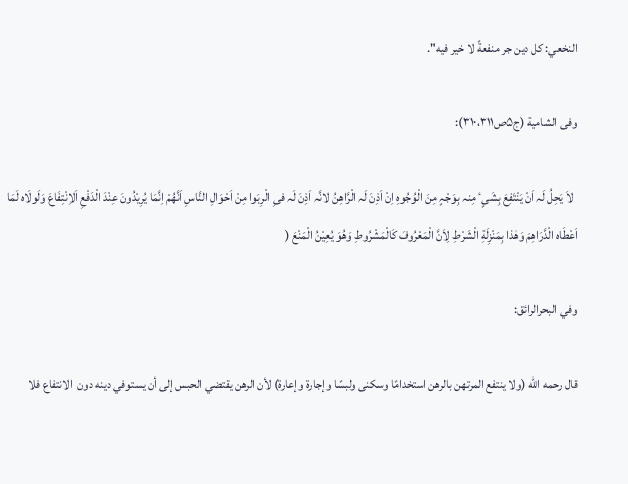النخعي: کل دین جر منفعةً لا خیر فیه".

وفی الشامیة (ج۵ص۳۱۰،۳١١):

  لاَ یَحِلُ لَہ اَنْ یَنْتَفِعَ بِشَیٍٴ مِنہ بِوَجْہٍ مِنَ الْوُجُوہِ اِنْ اَذِنَ لَہ الْرَّاھِنُ لانَّہ اَذِنَ لَہ فیِ الْرِبَوا مِنْ اَحْوَالِ النَّاسِ اَنَّھُمْ اِنَّمَا یُرِیْدُونَ عِنْدَ الْدَفْعِ اَلاِنْتِفَاعَ وَلَولَاہ لَمَا اَعْطَاہ الْدَّرَاھِمَ وَھٰذا بِمَنْزِلَةِ الْشَرْطِ لِاَنَّ الْمَعْرُوفَ کَالْمَشْرُوطِ وَھُوَ یُعِیْنُ الْمَنْعَ (

وفي البحرالرائق:

قال رحمه الله (ولا ينتفع المرتهن بالرهن استخدامًا وسكنى ولبسًا وإجارة وإعارة) لأن الرهن يقتضي الحبس إلى أن يستوفي دينه دون  الانتفاع فلا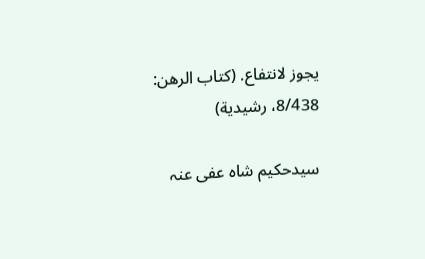يجوز لانتفاع. (كتاب الرهن: 8/438، رشيدية)

سیدحکیم شاہ عفی عنہ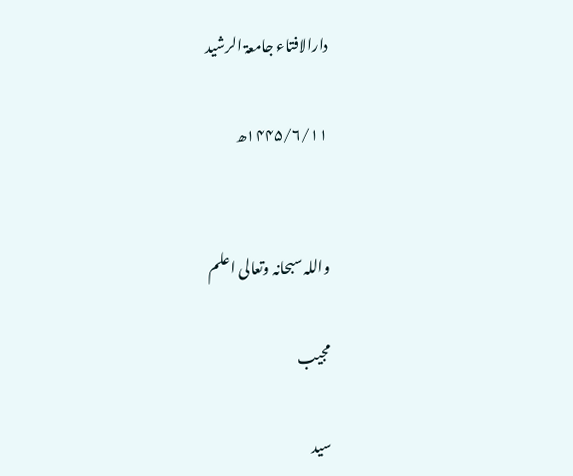دارالافتاء جامعۃ الرشید

٦/١١/۱۴۴۵ھ


واللہ سبحانہ وتعالی اعلم

مجیب

سید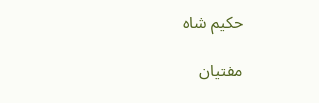حکیم شاہ

مفتیان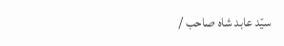سیّد عابد شاہ صاحب /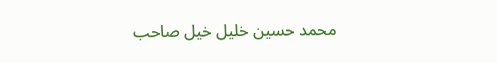محمد حسین خلیل خیل صاحب